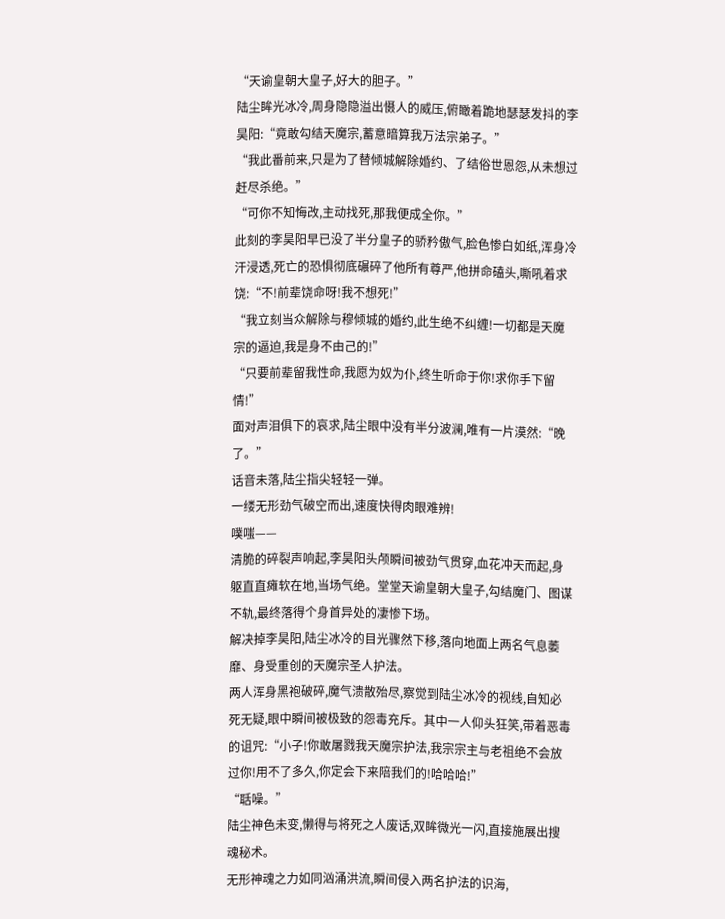“天谕皇朝大皇子,好大的胆子。”
陆尘眸光冰冷,周身隐隐溢出慑人的威压,俯瞰着跪地瑟瑟发抖的李昊阳:“竟敢勾结天魔宗,蓄意暗算我万法宗弟子。”
“我此番前来,只是为了替倾城解除婚约、了结俗世恩怨,从未想过赶尽杀绝。”
“可你不知悔改,主动找死,那我便成全你。”
此刻的李昊阳早已没了半分皇子的骄矜傲气,脸色惨白如纸,浑身冷汗浸透,死亡的恐惧彻底碾碎了他所有尊严,他拼命磕头,嘶吼着求饶:“不!前辈饶命呀!我不想死!”
“我立刻当众解除与穆倾城的婚约,此生绝不纠缠!一切都是天魔宗的逼迫,我是身不由己的!”
“只要前辈留我性命,我愿为奴为仆,终生听命于你!求你手下留情!”
面对声泪俱下的哀求,陆尘眼中没有半分波澜,唯有一片漠然:“晚了。”
话音未落,陆尘指尖轻轻一弹。
一缕无形劲气破空而出,速度快得肉眼难辨!
噗嗤——
清脆的碎裂声响起,李昊阳头颅瞬间被劲气贯穿,血花冲天而起,身躯直直瘫软在地,当场气绝。堂堂天谕皇朝大皇子,勾结魔门、图谋不轨,最终落得个身首异处的凄惨下场。
解决掉李昊阳,陆尘冰冷的目光骤然下移,落向地面上两名气息萎靡、身受重创的天魔宗圣人护法。
两人浑身黑袍破碎,魔气溃散殆尽,察觉到陆尘冰冷的视线,自知必死无疑,眼中瞬间被极致的怨毒充斥。其中一人仰头狂笑,带着恶毒的诅咒:“小子!你敢屠戮我天魔宗护法,我宗宗主与老祖绝不会放过你!用不了多久,你定会下来陪我们的!哈哈哈!”
“聒噪。”
陆尘神色未变,懒得与将死之人废话,双眸微光一闪,直接施展出搜魂秘术。
无形神魂之力如同汹涌洪流,瞬间侵入两名护法的识海,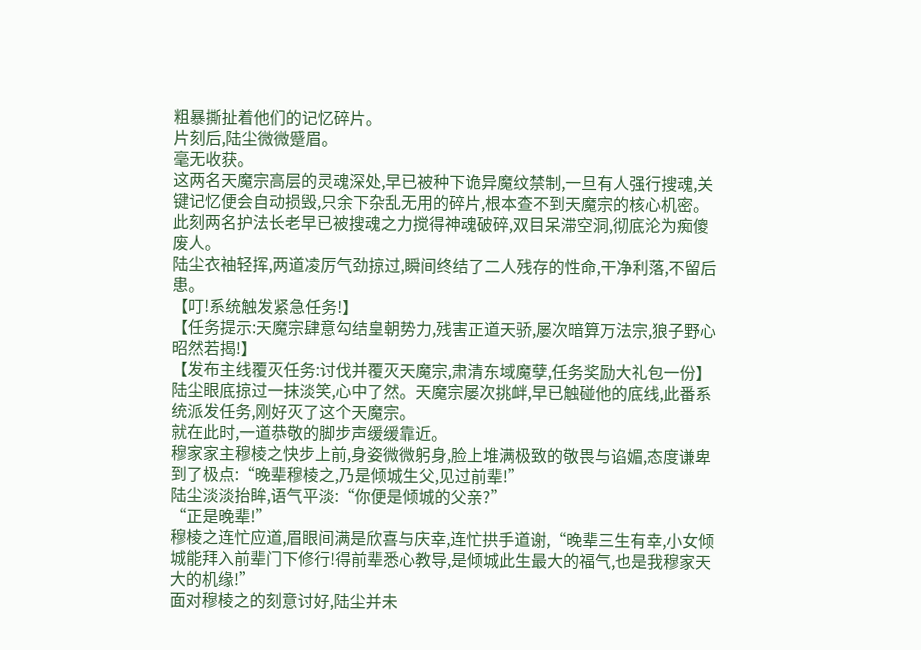粗暴撕扯着他们的记忆碎片。
片刻后,陆尘微微蹙眉。
毫无收获。
这两名天魔宗高层的灵魂深处,早已被种下诡异魔纹禁制,一旦有人强行搜魂,关键记忆便会自动损毁,只余下杂乱无用的碎片,根本查不到天魔宗的核心机密。
此刻两名护法长老早已被搜魂之力搅得神魂破碎,双目呆滞空洞,彻底沦为痴傻废人。
陆尘衣袖轻挥,两道凌厉气劲掠过,瞬间终结了二人残存的性命,干净利落,不留后患。
【叮!系统触发紧急任务!】
【任务提示:天魔宗肆意勾结皇朝势力,残害正道天骄,屡次暗算万法宗,狼子野心昭然若揭!】
【发布主线覆灭任务:讨伐并覆灭天魔宗,肃清东域魔孽,任务奖励大礼包一份】
陆尘眼底掠过一抹淡笑,心中了然。天魔宗屡次挑衅,早已触碰他的底线,此番系统派发任务,刚好灭了这个天魔宗。
就在此时,一道恭敬的脚步声缓缓靠近。
穆家家主穆棱之快步上前,身姿微微躬身,脸上堆满极致的敬畏与谄媚,态度谦卑到了极点:“晚辈穆棱之,乃是倾城生父,见过前辈!”
陆尘淡淡抬眸,语气平淡:“你便是倾城的父亲?”
“正是晚辈!”
穆棱之连忙应道,眉眼间满是欣喜与庆幸,连忙拱手道谢,“晚辈三生有幸,小女倾城能拜入前辈门下修行!得前辈悉心教导,是倾城此生最大的福气,也是我穆家天大的机缘!”
面对穆棱之的刻意讨好,陆尘并未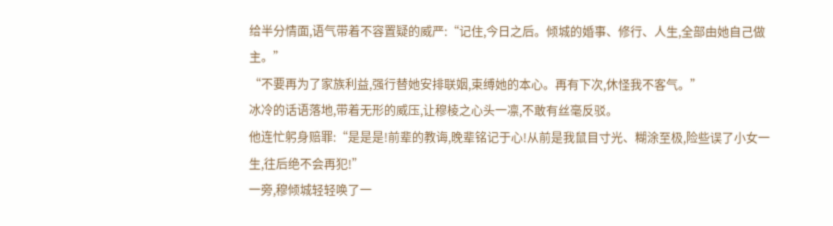给半分情面,语气带着不容置疑的威严:“记住,今日之后。倾城的婚事、修行、人生,全部由她自己做主。”
“不要再为了家族利益,强行替她安排联姻,束缚她的本心。再有下次,休怪我不客气。”
冰冷的话语落地,带着无形的威压,让穆棱之心头一凛,不敢有丝毫反驳。
他连忙躬身赔罪:“是是是!前辈的教诲,晚辈铭记于心!从前是我鼠目寸光、糊涂至极,险些误了小女一生,往后绝不会再犯!”
一旁,穆倾城轻轻唤了一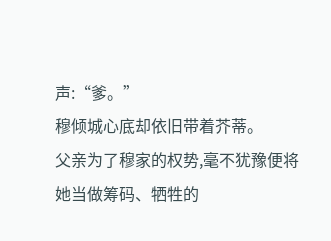声:“爹。”
穆倾城心底却依旧带着芥蒂。
父亲为了穆家的权势,毫不犹豫便将她当做筹码、牺牲的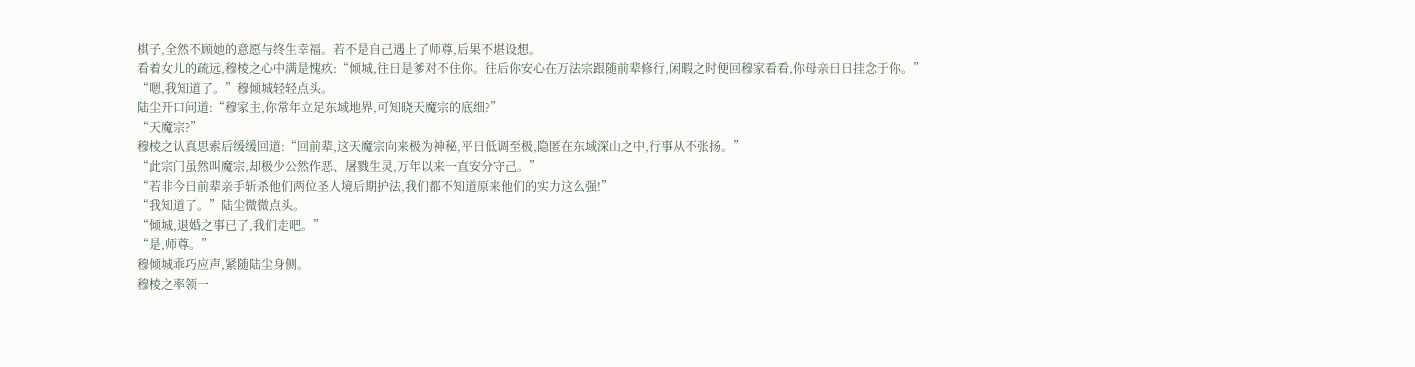棋子,全然不顾她的意愿与终生幸福。若不是自己遇上了师尊,后果不堪设想。
看着女儿的疏远,穆棱之心中满是愧疚:“倾城,往日是爹对不住你。往后你安心在万法宗跟随前辈修行,闲暇之时便回穆家看看,你母亲日日挂念于你。”
“嗯,我知道了。”穆倾城轻轻点头。
陆尘开口问道:“穆家主,你常年立足东域地界,可知晓天魔宗的底细?”
“天魔宗?”
穆棱之认真思索后缓缓回道:“回前辈,这天魔宗向来极为神秘,平日低调至极,隐匿在东域深山之中,行事从不张扬。”
“此宗门虽然叫魔宗,却极少公然作恶、屠戮生灵,万年以来一直安分守己。”
“若非今日前辈亲手斩杀他们两位圣人境后期护法,我们都不知道原来他们的实力这么强!”
“我知道了。”陆尘微微点头。
“倾城,退婚之事已了,我们走吧。”
“是,师尊。”
穆倾城乖巧应声,紧随陆尘身侧。
穆棱之率领一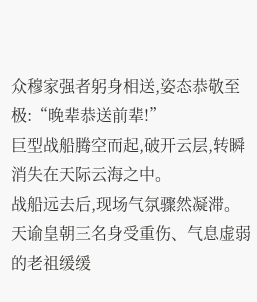众穆家强者躬身相送,姿态恭敬至极:“晚辈恭送前辈!”
巨型战船腾空而起,破开云层,转瞬消失在天际云海之中。
战船远去后,现场气氛骤然凝滞。
天谕皇朝三名身受重伤、气息虚弱的老祖缓缓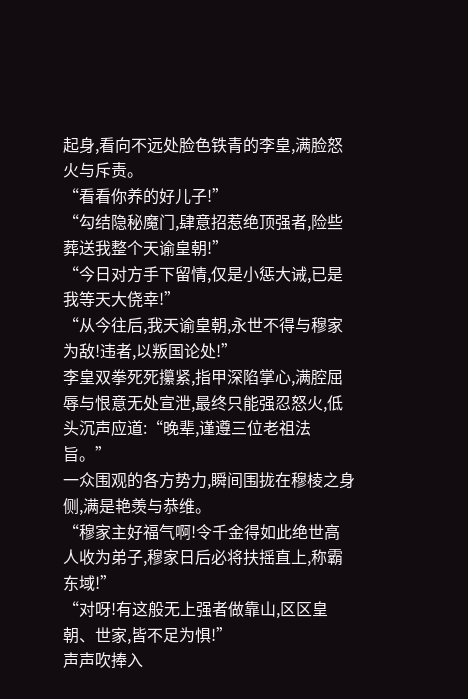起身,看向不远处脸色铁青的李皇,满脸怒火与斥责。
“看看你养的好儿子!”
“勾结隐秘魔门,肆意招惹绝顶强者,险些葬送我整个天谕皇朝!”
“今日对方手下留情,仅是小惩大诫,已是我等天大侥幸!”
“从今往后,我天谕皇朝,永世不得与穆家为敌!违者,以叛国论处!”
李皇双拳死死攥紧,指甲深陷掌心,满腔屈辱与恨意无处宣泄,最终只能强忍怒火,低头沉声应道:“晚辈,谨遵三位老祖法旨。”
一众围观的各方势力,瞬间围拢在穆棱之身侧,满是艳羡与恭维。
“穆家主好福气啊!令千金得如此绝世高人收为弟子,穆家日后必将扶摇直上,称霸东域!”
“对呀!有这般无上强者做靠山,区区皇朝、世家,皆不足为惧!”
声声吹捧入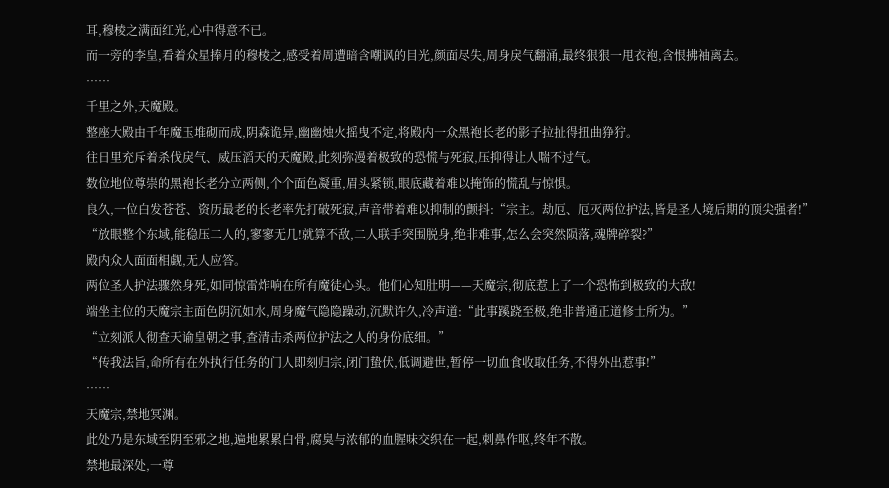耳,穆棱之满面红光,心中得意不已。
而一旁的李皇,看着众星捧月的穆棱之,感受着周遭暗含嘲讽的目光,颜面尽失,周身戾气翻涌,最终狠狠一甩衣袍,含恨拂袖离去。
……
千里之外,天魔殿。
整座大殿由千年魔玉堆砌而成,阴森诡异,幽幽烛火摇曳不定,将殿内一众黑袍长老的影子拉扯得扭曲狰狞。
往日里充斥着杀伐戾气、威压滔天的天魔殿,此刻弥漫着极致的恐慌与死寂,压抑得让人喘不过气。
数位地位尊崇的黑袍长老分立两侧,个个面色凝重,眉头紧锁,眼底藏着难以掩饰的慌乱与惊惧。
良久,一位白发苍苍、资历最老的长老率先打破死寂,声音带着难以抑制的颤抖:“宗主。劫厄、厄灭两位护法,皆是圣人境后期的顶尖强者!”
“放眼整个东域,能稳压二人的,寥寥无几!就算不敌,二人联手突围脱身,绝非难事,怎么会突然陨落,魂牌碎裂?”
殿内众人面面相觑,无人应答。
两位圣人护法骤然身死,如同惊雷炸响在所有魔徒心头。他们心知肚明——天魔宗,彻底惹上了一个恐怖到极致的大敌!
端坐主位的天魔宗主面色阴沉如水,周身魔气隐隐躁动,沉默许久,冷声道:“此事蹊跷至极,绝非普通正道修士所为。”
“立刻派人彻查天谕皇朝之事,查清击杀两位护法之人的身份底细。”
“传我法旨,命所有在外执行任务的门人即刻归宗,闭门蛰伏,低调避世,暂停一切血食收取任务,不得外出惹事!”
……
天魔宗,禁地冥渊。
此处乃是东域至阴至邪之地,遍地累累白骨,腐臭与浓郁的血腥味交织在一起,刺鼻作呕,终年不散。
禁地最深处,一尊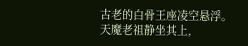古老的白骨王座凌空悬浮。
天魔老祖静坐其上,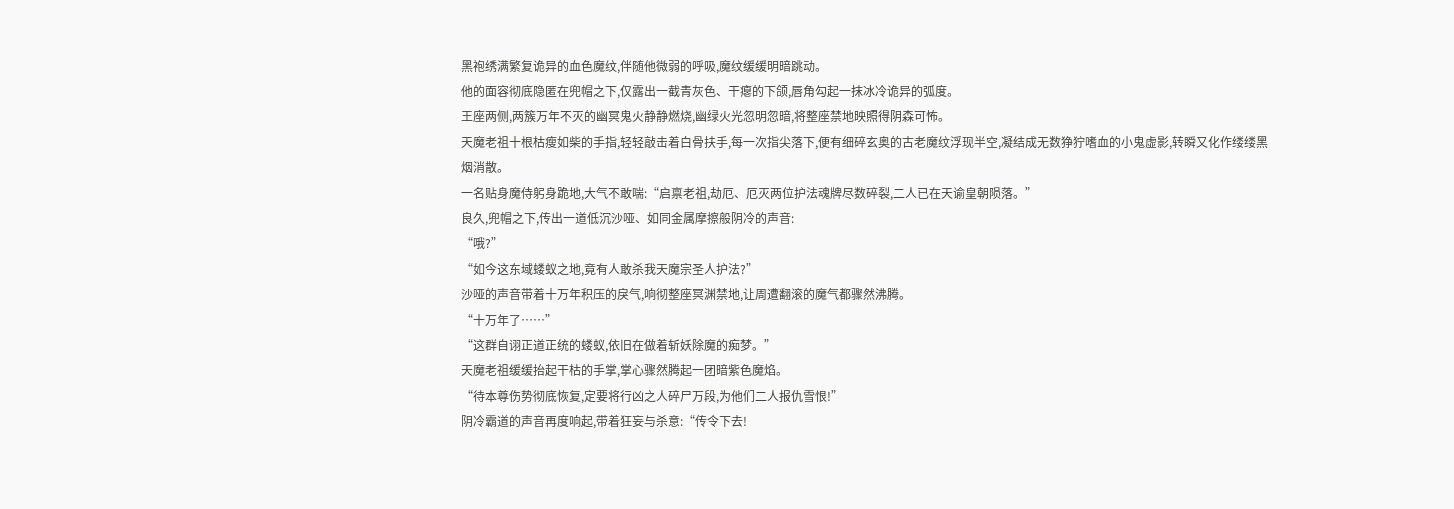黑袍绣满繁复诡异的血色魔纹,伴随他微弱的呼吸,魔纹缓缓明暗跳动。
他的面容彻底隐匿在兜帽之下,仅露出一截青灰色、干瘪的下颌,唇角勾起一抹冰冷诡异的弧度。
王座两侧,两簇万年不灭的幽冥鬼火静静燃烧,幽绿火光忽明忽暗,将整座禁地映照得阴森可怖。
天魔老祖十根枯瘦如柴的手指,轻轻敲击着白骨扶手,每一次指尖落下,便有细碎玄奥的古老魔纹浮现半空,凝结成无数狰狞嗜血的小鬼虚影,转瞬又化作缕缕黑烟消散。
一名贴身魔侍躬身跪地,大气不敢喘:“启禀老祖,劫厄、厄灭两位护法魂牌尽数碎裂,二人已在天谕皇朝陨落。”
良久,兜帽之下,传出一道低沉沙哑、如同金属摩擦般阴冷的声音:
“哦?”
“如今这东域蝼蚁之地,竟有人敢杀我天魔宗圣人护法?”
沙哑的声音带着十万年积压的戾气,响彻整座冥渊禁地,让周遭翻滚的魔气都骤然沸腾。
“十万年了……”
“这群自诩正道正统的蝼蚁,依旧在做着斩妖除魔的痴梦。”
天魔老祖缓缓抬起干枯的手掌,掌心骤然腾起一团暗紫色魔焰。
“待本尊伤势彻底恢复,定要将行凶之人碎尸万段,为他们二人报仇雪恨!”
阴冷霸道的声音再度响起,带着狂妄与杀意:“传令下去!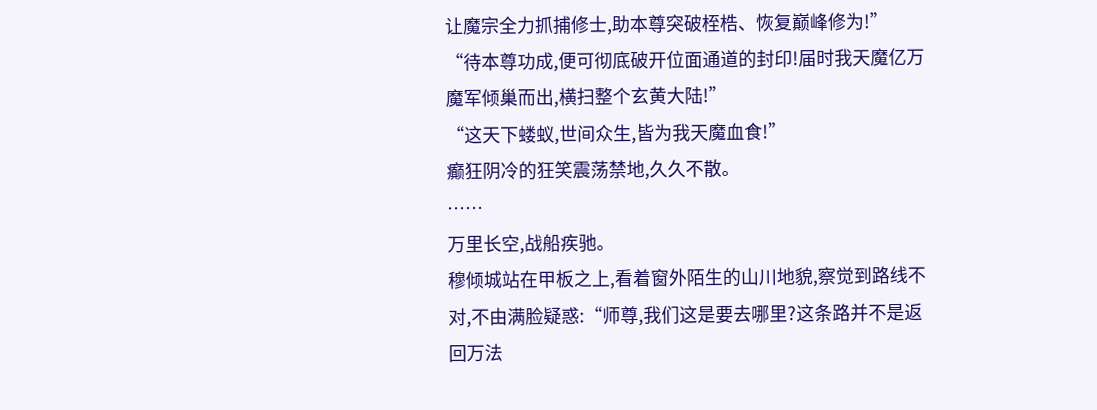让魔宗全力抓捕修士,助本尊突破桎梏、恢复巅峰修为!”
“待本尊功成,便可彻底破开位面通道的封印!届时我天魔亿万魔军倾巢而出,横扫整个玄黄大陆!”
“这天下蝼蚁,世间众生,皆为我天魔血食!”
癫狂阴冷的狂笑震荡禁地,久久不散。
……
万里长空,战船疾驰。
穆倾城站在甲板之上,看着窗外陌生的山川地貌,察觉到路线不对,不由满脸疑惑:“师尊,我们这是要去哪里?这条路并不是返回万法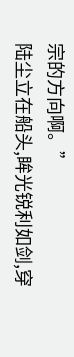宗的方向啊。”
陆尘立在船头,眸光锐利如剑,穿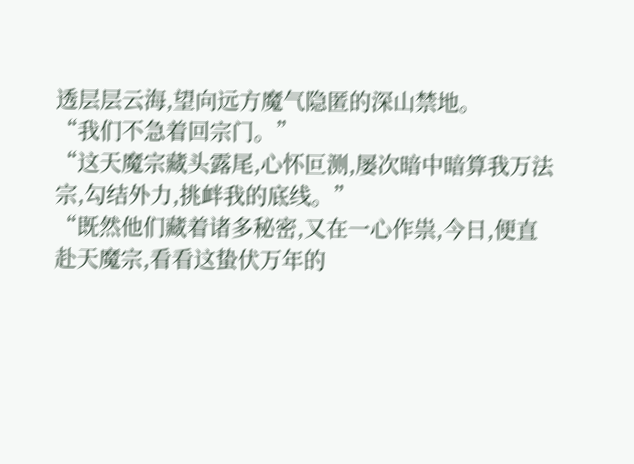透层层云海,望向远方魔气隐匿的深山禁地。
“我们不急着回宗门。”
“这天魔宗藏头露尾,心怀叵测,屡次暗中暗算我万法宗,勾结外力,挑衅我的底线。”
“既然他们藏着诸多秘密,又在一心作祟,今日,便直赴天魔宗,看看这蛰伏万年的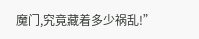魔门,究竟藏着多少祸乱!”